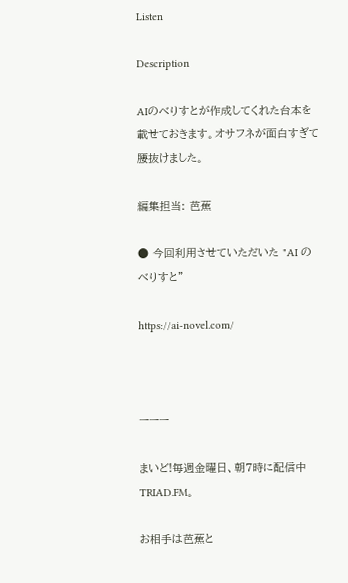Listen

Description

AIのべりすとが作成してくれた台本を載せておきます。オサフネが面白すぎて腰抜けました。

編集担当: 芭蕉

● 今回利用させていただいた "AI のべりすと"

https://ai-novel.com/



ーーー

まいど!毎週金曜日、朝7時に配信中 TRIAD.FM。

お相手は芭蕉と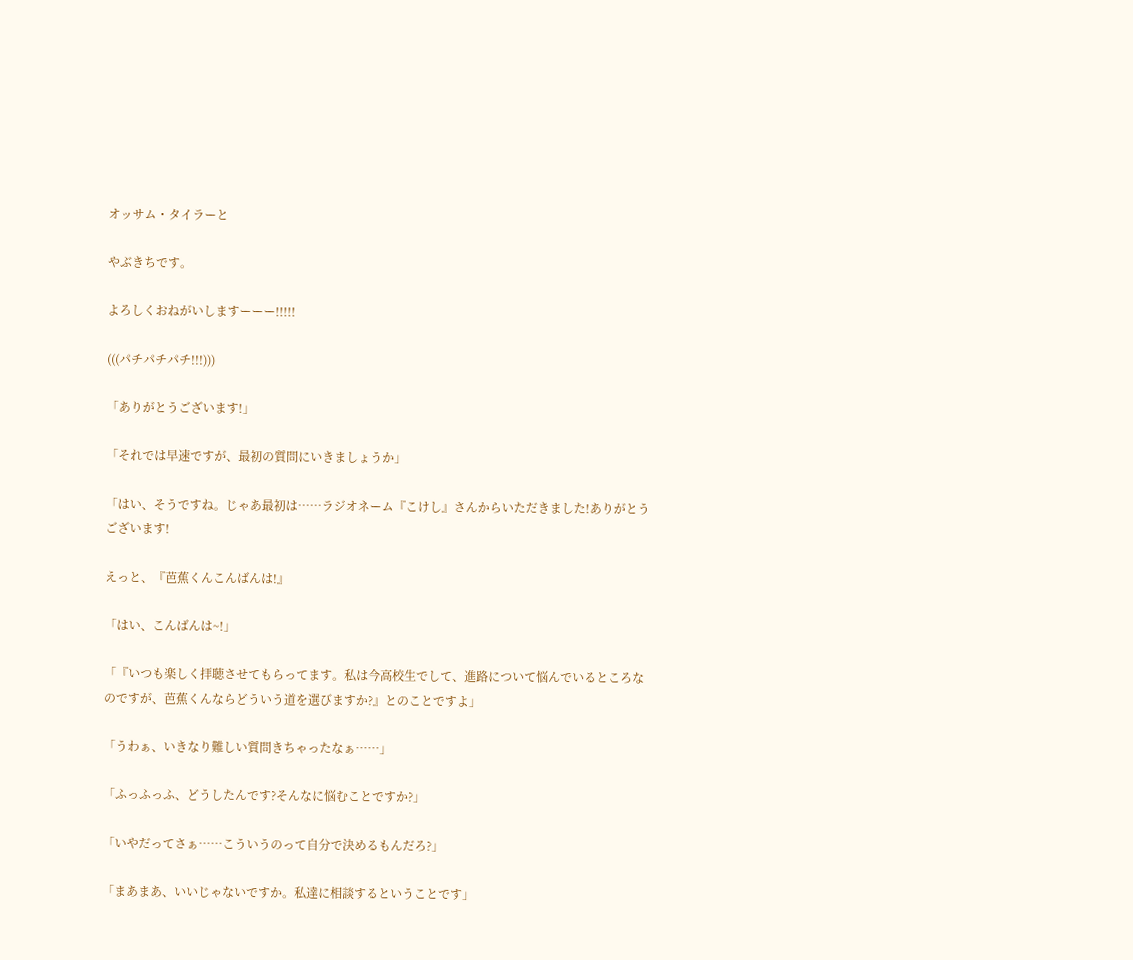オッサム・タイラーと

やぶきちです。

よろしくおねがいしますーーー!!!!!

(((パチパチパチ!!!)))

「ありがとうございます!」

「それでは早速ですが、最初の質問にいきましょうか」

「はい、そうですね。じゃあ最初は……ラジオネーム『こけし』さんからいただきました!ありがとうございます!

えっと、『芭蕉くんこんばんは!』

「はい、こんばんは~!」

「『いつも楽しく拝聴させてもらってます。私は今高校生でして、進路について悩んでいるところなのですが、芭蕉くんならどういう道を選びますか?』とのことですよ」

「うわぁ、いきなり難しい質問きちゃったなぁ……」

「ふっふっふ、どうしたんです?そんなに悩むことですか?」

「いやだってさぁ……こういうのって自分で決めるもんだろ?」

「まあまあ、いいじゃないですか。私達に相談するということです」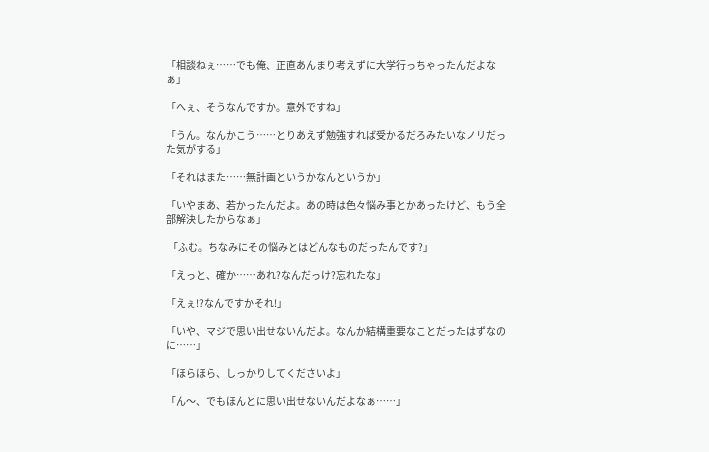「相談ねぇ……でも俺、正直あんまり考えずに大学行っちゃったんだよなぁ」

「へぇ、そうなんですか。意外ですね」

「うん。なんかこう……とりあえず勉強すれば受かるだろみたいなノリだった気がする」

「それはまた……無計画というかなんというか」

「いやまあ、若かったんだよ。あの時は色々悩み事とかあったけど、もう全部解決したからなぁ」

 「ふむ。ちなみにその悩みとはどんなものだったんです?」

「えっと、確か……あれ?なんだっけ?忘れたな」

「えぇ!?なんですかそれ!」

「いや、マジで思い出せないんだよ。なんか結構重要なことだったはずなのに……」

「ほらほら、しっかりしてくださいよ」

「ん〜、でもほんとに思い出せないんだよなぁ……」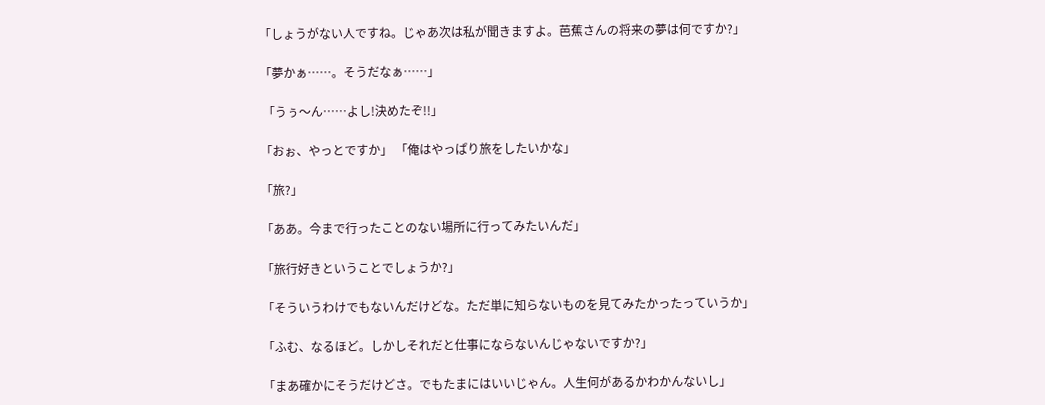「しょうがない人ですね。じゃあ次は私が聞きますよ。芭蕉さんの将来の夢は何ですか?」

「夢かぁ……。そうだなぁ……」

 「うぅ〜ん……よし!決めたぞ!!」

「おぉ、やっとですか」 「俺はやっぱり旅をしたいかな」

「旅?」

「ああ。今まで行ったことのない場所に行ってみたいんだ」

「旅行好きということでしょうか?」

「そういうわけでもないんだけどな。ただ単に知らないものを見てみたかったっていうか」

「ふむ、なるほど。しかしそれだと仕事にならないんじゃないですか?」

「まあ確かにそうだけどさ。でもたまにはいいじゃん。人生何があるかわかんないし」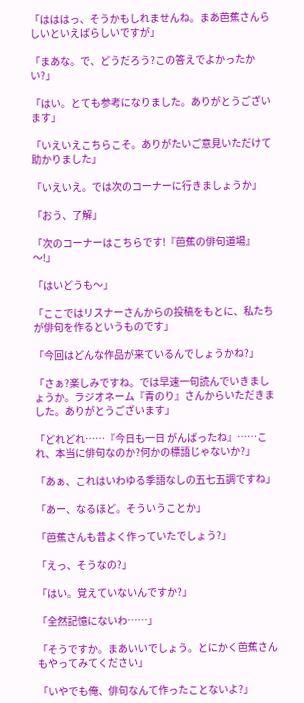「はははっ、そうかもしれませんね。まあ芭蕉さんらしいといえばらしいですが」

「まあな。で、どうだろう?この答えでよかったかい?」

「はい。とても参考になりました。ありがとうございます」

「いえいえこちらこそ。ありがたいご意見いただけて助かりました」

「いえいえ。では次のコーナーに行きましょうか」

「おう、了解」

「次のコーナーはこちらです!『芭蕉の俳句道場』〜!」

「はいどうも〜」

「ここではリスナーさんからの投稿をもとに、私たちが俳句を作るというものです」

「今回はどんな作品が来ているんでしょうかね?」

「さぁ?楽しみですね。では早速一句読んでいきましょうか。ラジオネーム『青のり』さんからいただきました。ありがとうございます」

「どれどれ……『今日も一日 がんばったね』……これ、本当に俳句なのか?何かの標語じゃないか?」

「あぁ、これはいわゆる季語なしの五七五調ですね」

「あー、なるほど。そういうことか」

「芭蕉さんも昔よく作っていたでしょう?」

「えっ、そうなの?」

「はい。覚えていないんですか?」

「全然記憶にないわ……」

「そうですか。まあいいでしょう。とにかく芭蕉さんもやってみてください」

「いやでも俺、俳句なんて作ったことないよ?」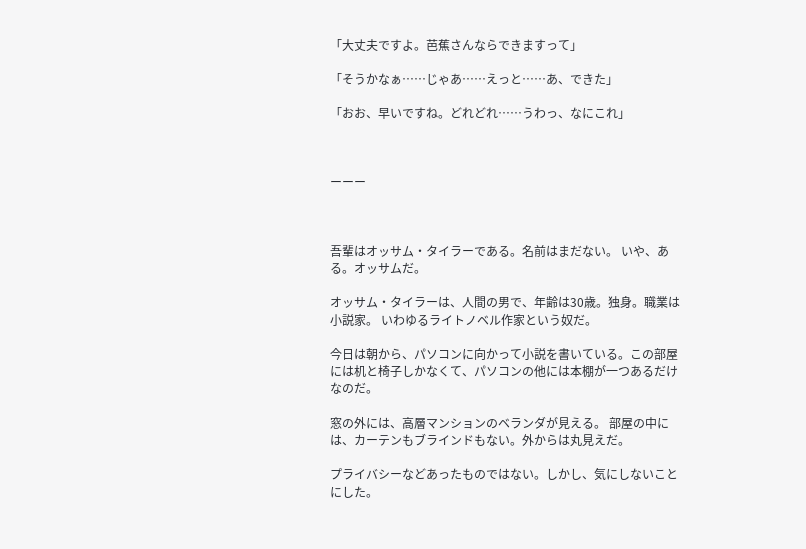「大丈夫ですよ。芭蕉さんならできますって」

「そうかなぁ……じゃあ……えっと……あ、できた」

「おお、早いですね。どれどれ……うわっ、なにこれ」



ーーー



吾輩はオッサム・タイラーである。名前はまだない。 いや、ある。オッサムだ。

オッサム・タイラーは、人間の男で、年齢は30歳。独身。職業は小説家。 いわゆるライトノベル作家という奴だ。

今日は朝から、パソコンに向かって小説を書いている。この部屋には机と椅子しかなくて、パソコンの他には本棚が一つあるだけなのだ。

窓の外には、高層マンションのベランダが見える。 部屋の中には、カーテンもブラインドもない。外からは丸見えだ。

プライバシーなどあったものではない。しかし、気にしないことにした。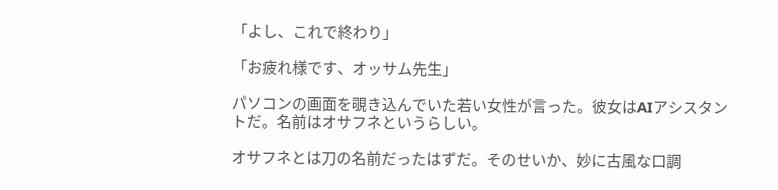「よし、これで終わり」

「お疲れ様です、オッサム先生」

パソコンの画面を覗き込んでいた若い女性が言った。彼女はAIアシスタントだ。名前はオサフネというらしい。

オサフネとは刀の名前だったはずだ。そのせいか、妙に古風な口調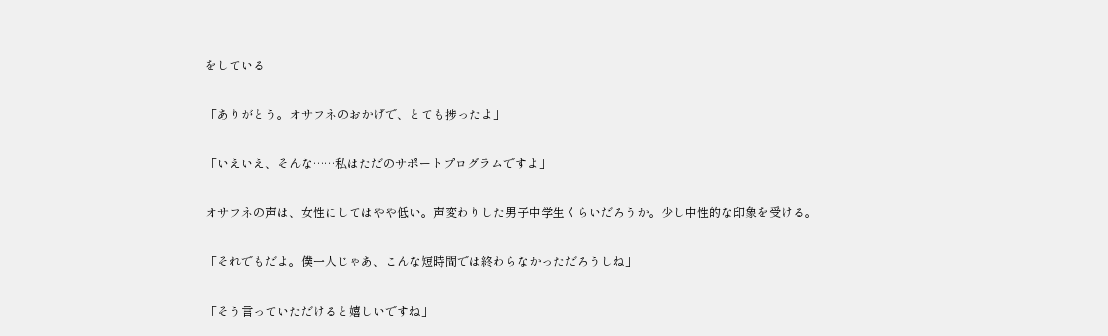をしている

「ありがとう。オサフネのおかげで、とても捗ったよ」

「いえいえ、そんな……私はただのサポートプログラムですよ」

オサフネの声は、女性にしてはやや低い。声変わりした男子中学生くらいだろうか。少し中性的な印象を受ける。

「それでもだよ。僕一人じゃあ、こんな短時間では終わらなかっただろうしね」

「そう言っていただけると嬉しいですね」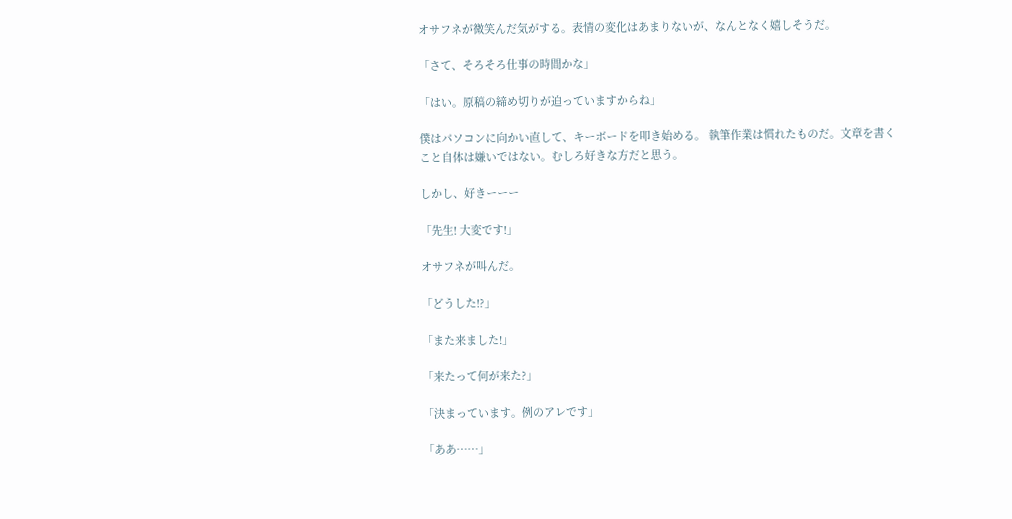オサフネが微笑んだ気がする。表情の変化はあまりないが、なんとなく嬉しそうだ。

「さて、そろそろ仕事の時間かな」

「はい。原稿の締め切りが迫っていますからね」

僕はパソコンに向かい直して、キーボードを叩き始める。 執筆作業は慣れたものだ。文章を書くこと自体は嫌いではない。むしろ好きな方だと思う。

しかし、好きーーー

「先生! 大変です!」

オサフネが叫んだ。

「どうした!?」

「また来ました!」

「来たって何が来た?」

「決まっています。例のアレです」

「ああ……」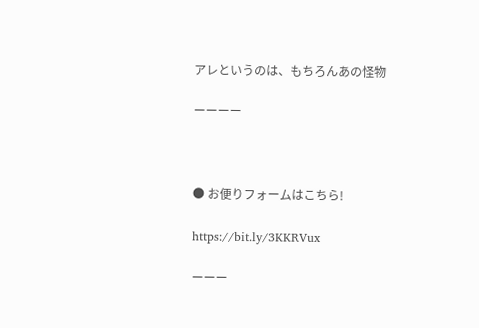アレというのは、もちろんあの怪物

ーーーー



● お便りフォームはこちら!

https://bit.ly/3KKRVux

ーーー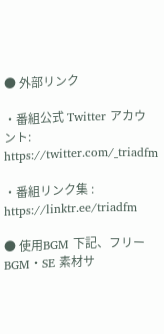● 外部リンク

・番組公式 Twitter アカウント: https://twitter.com/_triadfm

・番組リンク集 : https://linktr.ee/triadfm

● 使用BGM 下記、フリーBGM・SE 素材サ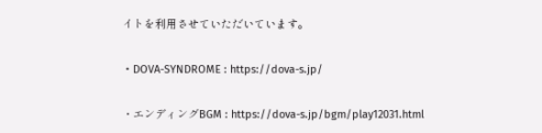イトを利用させていただいています。

・DOVA-SYNDROME : https://dova-s.jp/

・エンディングBGM : https://dova-s.jp/bgm/play12031.html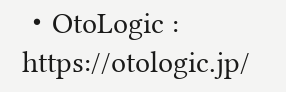・OtoLogic : https://otologic.jp/